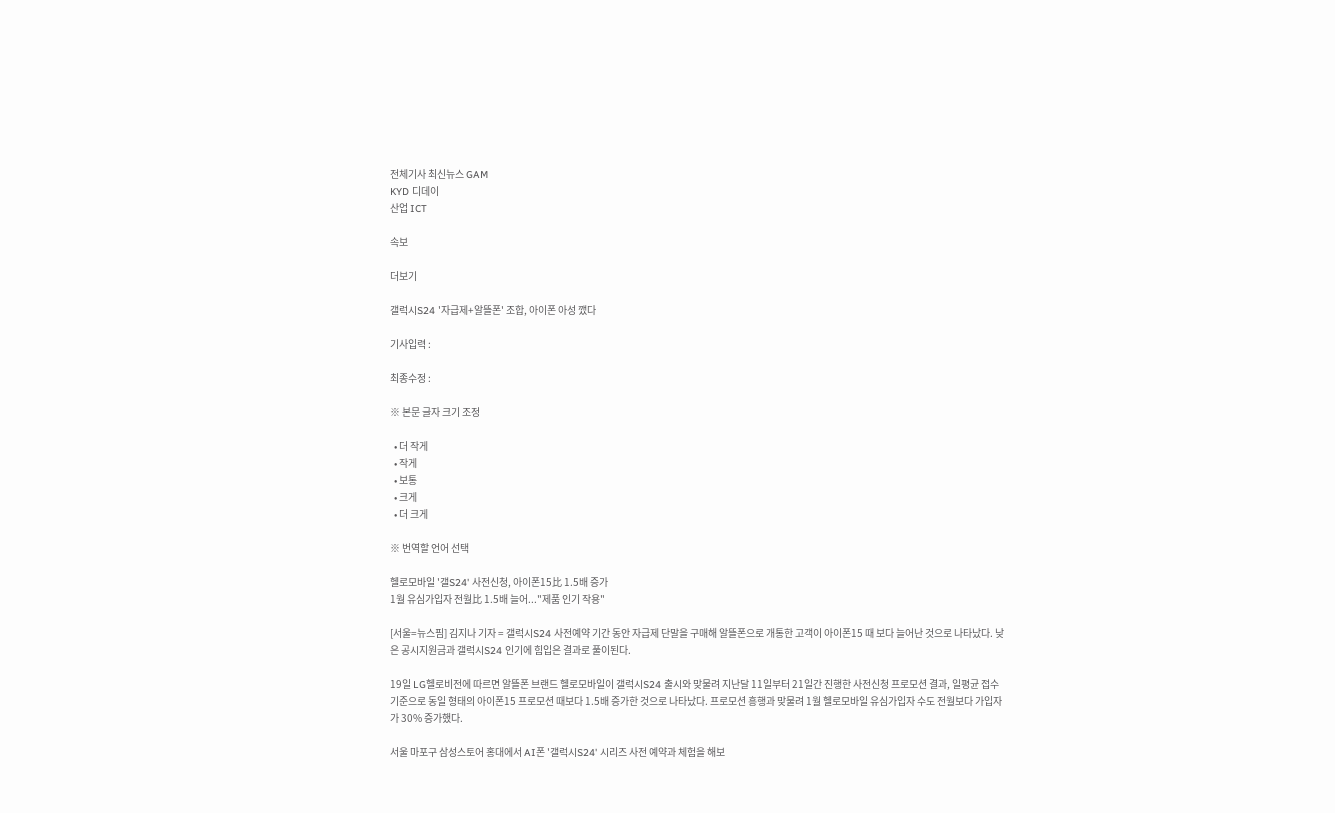전체기사 최신뉴스 GAM
KYD 디데이
산업 ICT

속보

더보기

갤럭시S24 '자급제+알뜰폰' 조합, 아이폰 아성 깼다

기사입력 :

최종수정 :

※ 본문 글자 크기 조정

  • 더 작게
  • 작게
  • 보통
  • 크게
  • 더 크게

※ 번역할 언어 선택

헬로모바일 '갤S24' 사전신청, 아이폰15比 1.5배 증가
1월 유심가입자 전월比 1.5배 늘어..."제품 인기 작용"

[서울=뉴스핌] 김지나 기자 = 갤럭시S24 사전예약 기간 동안 자급제 단말을 구매해 알뜰폰으로 개통한 고객이 아이폰15 때 보다 늘어난 것으로 나타났다. 낮은 공시지원금과 갤럭시S24 인기에 힘입은 결과로 풀이된다.

19일 LG헬로비전에 따르면 알뜰폰 브랜드 헬로모바일이 갤럭시S24 출시와 맞물려 지난달 11일부터 21일간 진행한 사전신청 프로모션 결과, 일평균 접수 기준으로 동일 형태의 아이폰15 프로모션 때보다 1.5배 증가한 것으로 나타났다. 프로모션 흥행과 맞물려 1월 헬로모바일 유심가입자 수도 전월보다 가입자가 30% 증가했다.

서울 마포구 삼성스토어 홍대에서 AI폰 '갤럭시S24' 시리즈 사전 예약과 체험을 해보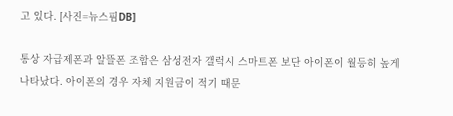고 있다. [사진=뉴스핌DB]

통상 자급제폰과 알뜰폰 조합은 삼성전자 갤럭시 스마트폰 보단 아이폰이 월등히 높게 나타났다. 아이폰의 경우 자체 지원금이 적기 때문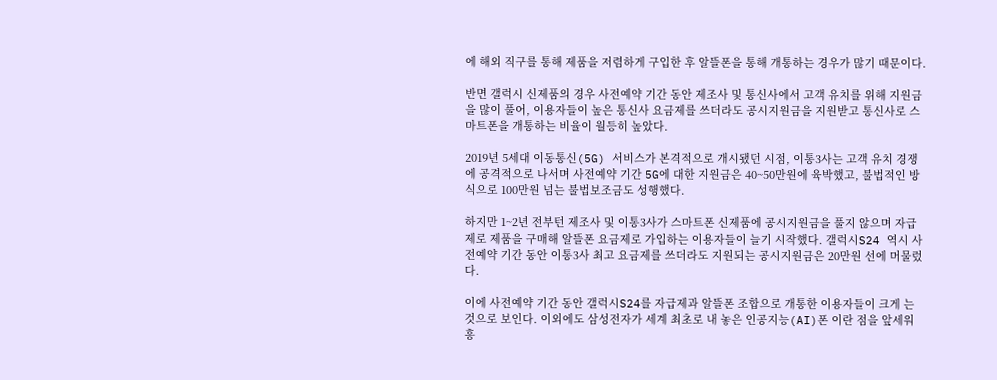에 해외 직구를 통해 제품을 저렴하게 구입한 후 알뜰폰을 통해 개통하는 경우가 많기 때문이다.

반면 갤럭시 신제품의 경우 사전예약 기간 동안 제조사 및 통신사에서 고객 유치를 위해 지원금을 많이 풀어, 이용자들이 높은 통신사 요금제를 쓰더라도 공시지원금을 지원받고 통신사로 스마트폰을 개통하는 비율이 월등히 높았다.

2019년 5세대 이동통신(5G) 서비스가 본격적으로 개시됐던 시점, 이통3사는 고객 유치 경쟁에 공격적으로 나서며 사전예약 기간 5G에 대한 지원금은 40~50만원에 육박했고, 불법적인 방식으로 100만원 넘는 불법보조금도 성행했다.

하지만 1~2년 전부턴 제조사 및 이통3사가 스마트폰 신제품에 공시지원금을 풀지 않으며 자급제로 제품을 구매해 알뜰폰 요금제로 가입하는 이용자들이 늘기 시작했다. 갤럭시S24 역시 사전예약 기간 동안 이통3사 최고 요금제를 쓰더라도 지원되는 공시지원금은 20만원 선에 머물렀다.

이에 사전예약 기간 동안 갤럭시S24를 자급제과 알뜰폰 조합으로 개통한 이용자들이 크게 는 것으로 보인다. 이외에도 삼성전자가 세계 최초로 내 놓은 인공지능(AI)폰 이란 점을 앞세워 흥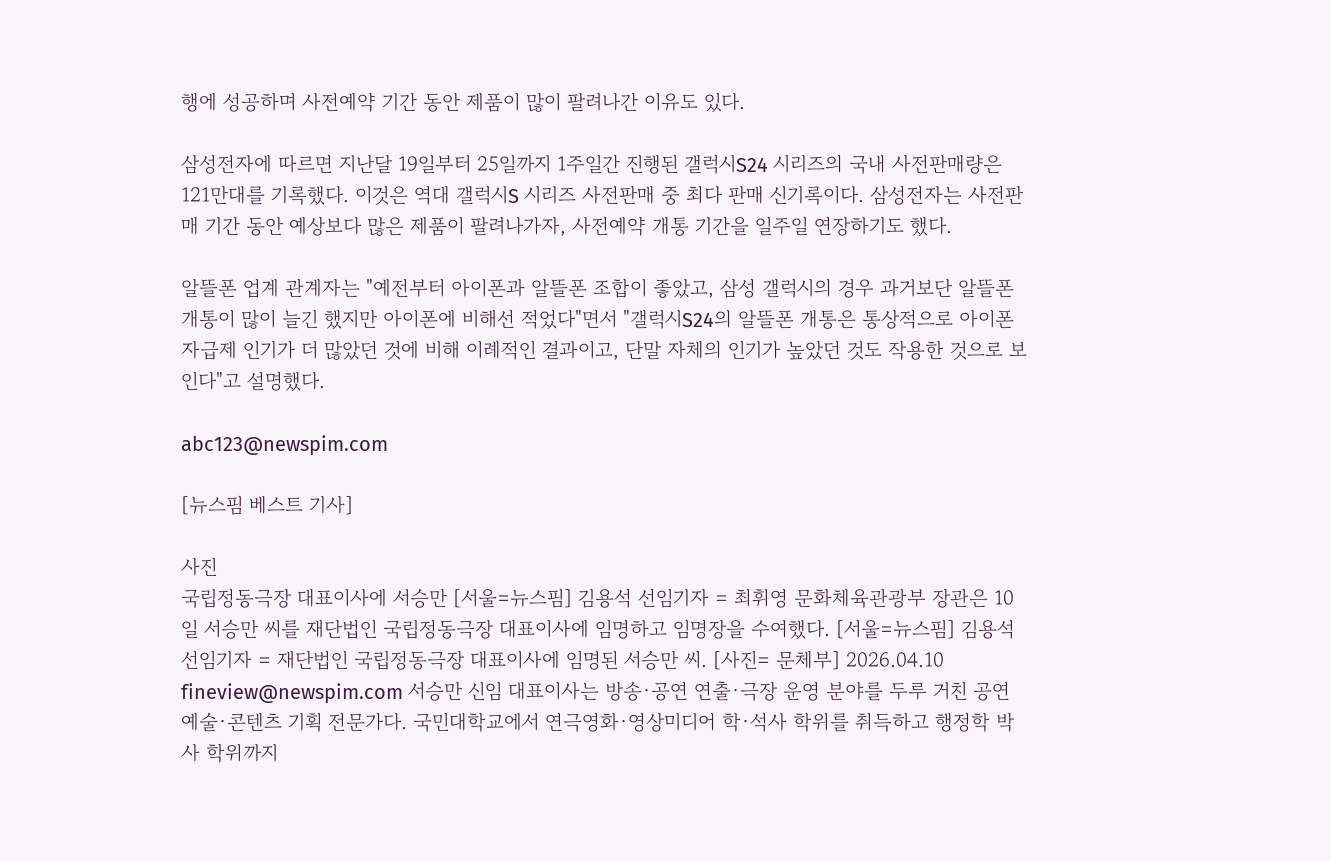행에 성공하며 사전예약 기간 동안 제품이 많이 팔려나간 이유도 있다.

삼성전자에 따르면 지난달 19일부터 25일까지 1주일간 진행된 갤럭시S24 시리즈의 국내 사전판매량은 121만대를 기록했다. 이것은 역대 갤럭시S 시리즈 사전판매 중 최다 판매 신기록이다. 삼성전자는 사전판매 기간 동안 예상보다 많은 제품이 팔려나가자, 사전예약 개통 기간을 일주일 연장하기도 했다.

알뜰폰 업계 관계자는 "예전부터 아이폰과 알뜰폰 조합이 좋았고, 삼성 갤럭시의 경우 과거보단 알뜰폰 개통이 많이 늘긴 했지만 아이폰에 비해선 적었다"면서 "갤럭시S24의 알뜰폰 개통은 통상적으로 아이폰 자급제 인기가 더 많았던 것에 비해 이례적인 결과이고, 단말 자체의 인기가 높았던 것도 작용한 것으로 보인다"고 설명했다.

abc123@newspim.com

[뉴스핌 베스트 기사]

사진
국립정동극장 대표이사에 서승만 [서울=뉴스핌] 김용석 선임기자 = 최휘영 문화체육관광부 장관은 10일 서승만 씨를 재단법인 국립정동극장 대표이사에 임명하고 임명장을 수여했다. [서울=뉴스핌] 김용석 선임기자 = 재단법인 국립정동극장 대표이사에 임명된 서승만 씨. [사진= 문체부] 2026.04.10 fineview@newspim.com 서승만 신임 대표이사는 방송·공연 연출·극장 운영 분야를 두루 거친 공연예술·콘텐츠 기획 전문가다. 국민대학교에서 연극영화·영상미디어 학·석사 학위를 취득하고 행정학 박사 학위까지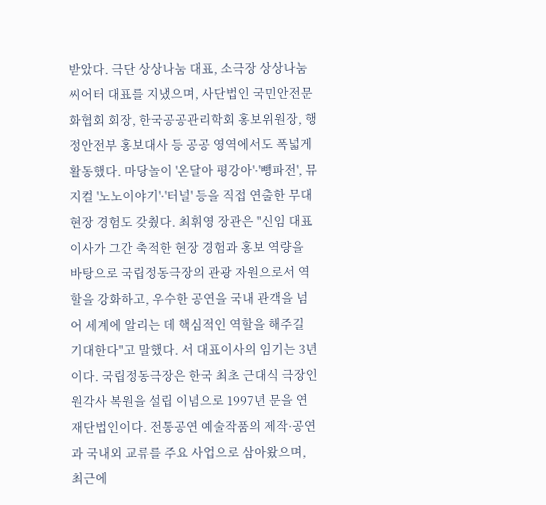받았다. 극단 상상나눔 대표, 소극장 상상나눔씨어터 대표를 지냈으며, 사단법인 국민안전문화협회 회장, 한국공공관리학회 홍보위원장, 행정안전부 홍보대사 등 공공 영역에서도 폭넓게 활동했다. 마당놀이 '온달아 평강아'·'뺑파전', 뮤지컬 '노노이야기'·'터널' 등을 직접 연출한 무대 현장 경험도 갖췄다. 최휘영 장관은 "신임 대표이사가 그간 축적한 현장 경험과 홍보 역량을 바탕으로 국립정동극장의 관광 자원으로서 역할을 강화하고, 우수한 공연을 국내 관객을 넘어 세계에 알리는 데 핵심적인 역할을 해주길 기대한다"고 말했다. 서 대표이사의 임기는 3년이다. 국립정동극장은 한국 최초 근대식 극장인 원각사 복원을 설립 이념으로 1997년 문을 연 재단법인이다. 전통공연 예술작품의 제작·공연과 국내외 교류를 주요 사업으로 삼아왔으며, 최근에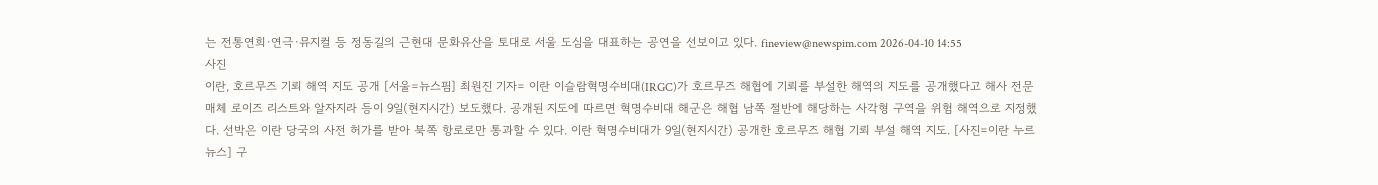는 전통연희·연극·뮤지컬 등 정동길의 근현대 문화유산을 토대로 서울 도심을 대표하는 공연을 선보이고 있다. fineview@newspim.com 2026-04-10 14:55
사진
이란, 호르무즈 기뢰 해역 지도 공개 [서울=뉴스핌] 최원진 기자= 이란 이슬람혁명수비대(IRGC)가 호르무즈 해협에 기뢰를 부설한 해역의 지도를 공개했다고 해사 전문 매체 로이즈 리스트와 알자지라 등이 9일(현지시간) 보도했다. 공개된 지도에 따르면 혁명수비대 해군은 해협 남쪽 절반에 해당하는 사각형 구역을 위험 해역으로 지정했다. 선박은 이란 당국의 사전 허가를 받아 북쪽 항로로만 통과할 수 있다. 이란 혁명수비대가 9일(현지시간) 공개한 호르무즈 해협 기뢰 부설 해역 지도. [사진=이란 누르뉴스] 구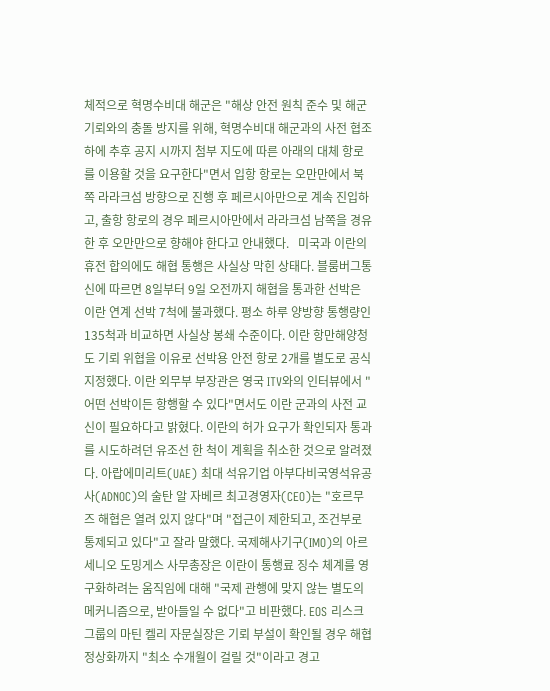체적으로 혁명수비대 해군은 "해상 안전 원칙 준수 및 해군 기뢰와의 충돌 방지를 위해, 혁명수비대 해군과의 사전 협조 하에 추후 공지 시까지 첨부 지도에 따른 아래의 대체 항로를 이용할 것을 요구한다"면서 입항 항로는 오만만에서 북쪽 라라크섬 방향으로 진행 후 페르시아만으로 계속 진입하고, 출항 항로의 경우 페르시아만에서 라라크섬 남쪽을 경유한 후 오만만으로 향해야 한다고 안내했다.   미국과 이란의 휴전 합의에도 해협 통행은 사실상 막힌 상태다. 블룸버그통신에 따르면 8일부터 9일 오전까지 해협을 통과한 선박은 이란 연계 선박 7척에 불과했다. 평소 하루 양방향 통행량인 135척과 비교하면 사실상 봉쇄 수준이다. 이란 항만해양청도 기뢰 위협을 이유로 선박용 안전 항로 2개를 별도로 공식 지정했다. 이란 외무부 부장관은 영국 ITV와의 인터뷰에서 "어떤 선박이든 항행할 수 있다"면서도 이란 군과의 사전 교신이 필요하다고 밝혔다. 이란의 허가 요구가 확인되자 통과를 시도하려던 유조선 한 척이 계획을 취소한 것으로 알려졌다. 아랍에미리트(UAE) 최대 석유기업 아부다비국영석유공사(ADNOC)의 술탄 알 자베르 최고경영자(CEO)는 "호르무즈 해협은 열려 있지 않다"며 "접근이 제한되고, 조건부로 통제되고 있다"고 잘라 말했다. 국제해사기구(IMO)의 아르세니오 도밍게스 사무총장은 이란이 통행료 징수 체계를 영구화하려는 움직임에 대해 "국제 관행에 맞지 않는 별도의 메커니즘으로, 받아들일 수 없다"고 비판했다. EOS 리스크그룹의 마틴 켈리 자문실장은 기뢰 부설이 확인될 경우 해협 정상화까지 "최소 수개월이 걸릴 것"이라고 경고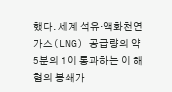했다. 세계 석유·액화천연가스(LNG) 공급량의 약 5분의 1이 통과하는 이 해협의 봉쇄가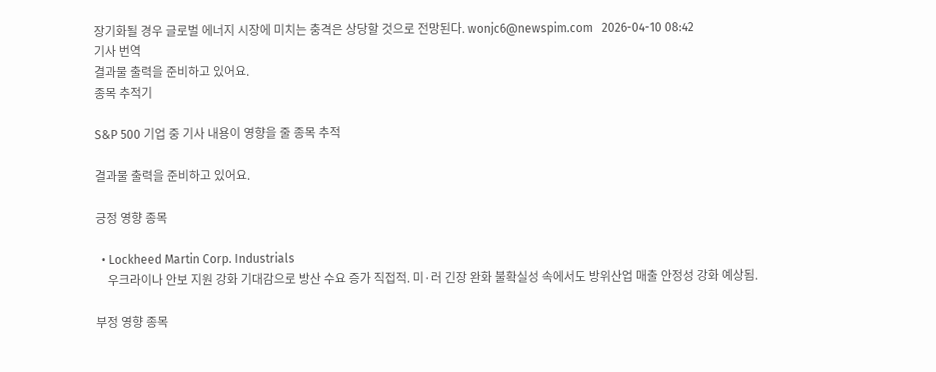장기화될 경우 글로벌 에너지 시장에 미치는 충격은 상당할 것으로 전망된다. wonjc6@newspim.com   2026-04-10 08:42
기사 번역
결과물 출력을 준비하고 있어요.
종목 추적기

S&P 500 기업 중 기사 내용이 영향을 줄 종목 추적

결과물 출력을 준비하고 있어요.

긍정 영향 종목

  • Lockheed Martin Corp. Industrials
    우크라이나 안보 지원 강화 기대감으로 방산 수요 증가 직접적. 미·러 긴장 완화 불확실성 속에서도 방위산업 매출 안정성 강화 예상됨.

부정 영향 종목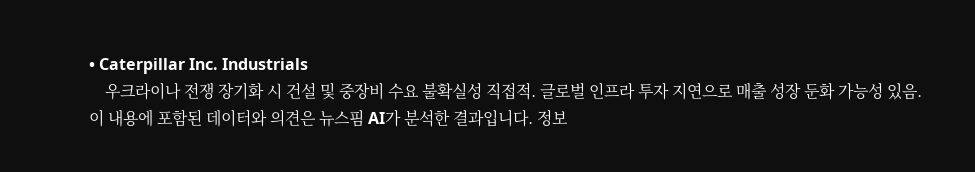• Caterpillar Inc. Industrials
    우크라이나 전쟁 장기화 시 건설 및 중장비 수요 불확실성 직접적. 글로벌 인프라 투자 지연으로 매출 성장 둔화 가능성 있음.
이 내용에 포함된 데이터와 의견은 뉴스핌 AI가 분석한 결과입니다. 정보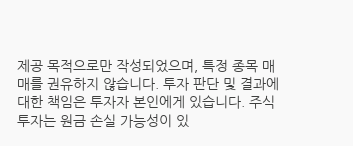제공 목적으로만 작성되었으며, 특정 종목 매매를 권유하지 않습니다. 투자 판단 및 결과에 대한 책임은 투자자 본인에게 있습니다. 주식 투자는 원금 손실 가능성이 있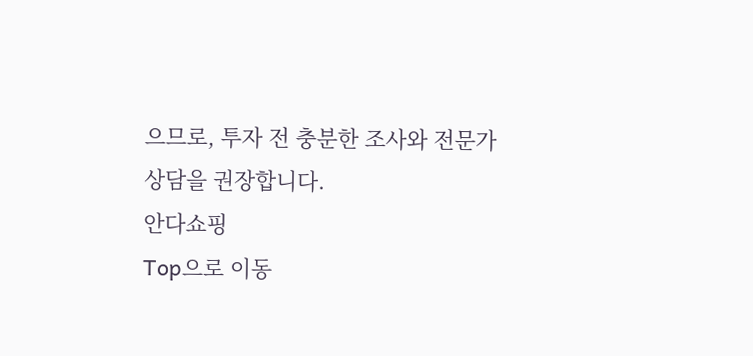으므로, 투자 전 충분한 조사와 전문가 상담을 권장합니다.
안다쇼핑
Top으로 이동